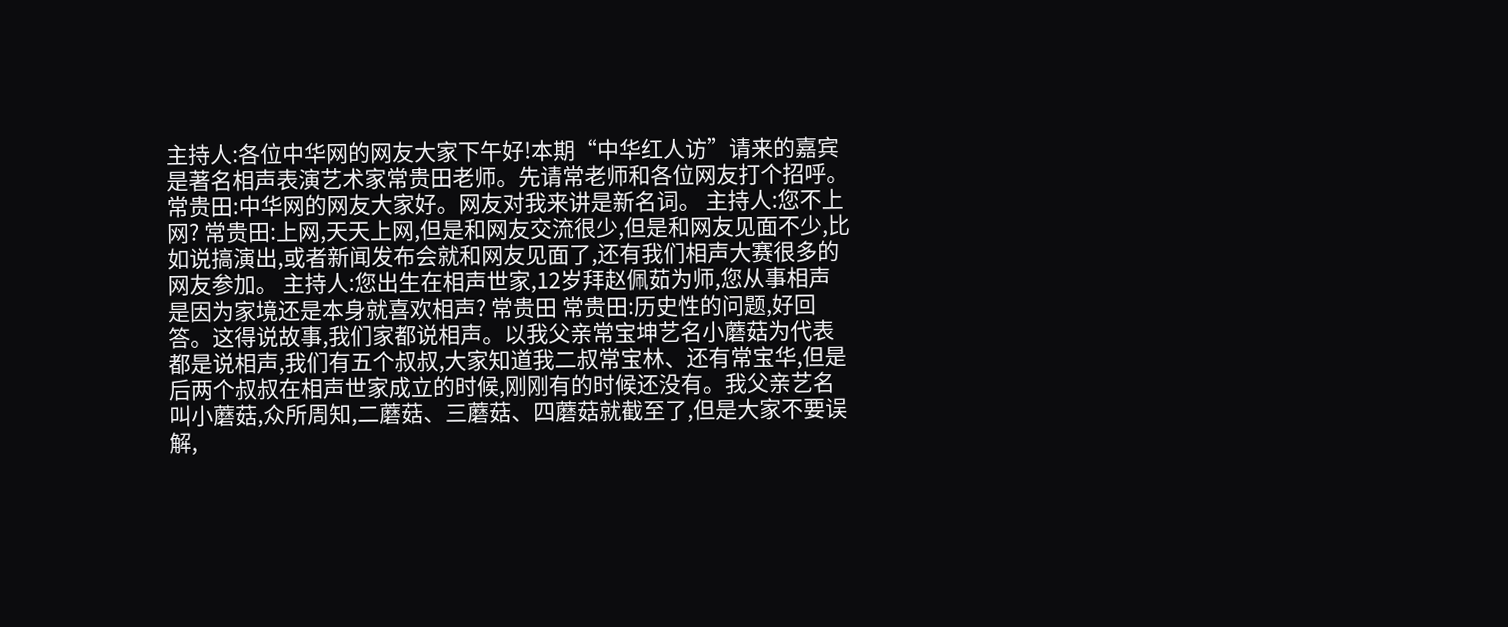主持人:各位中华网的网友大家下午好!本期“中华红人访”请来的嘉宾是著名相声表演艺术家常贵田老师。先请常老师和各位网友打个招呼。 常贵田:中华网的网友大家好。网友对我来讲是新名词。 主持人:您不上网? 常贵田:上网,天天上网,但是和网友交流很少,但是和网友见面不少,比如说搞演出,或者新闻发布会就和网友见面了,还有我们相声大赛很多的网友参加。 主持人:您出生在相声世家,12岁拜赵佩茹为师,您从事相声是因为家境还是本身就喜欢相声? 常贵田 常贵田:历史性的问题,好回答。这得说故事,我们家都说相声。以我父亲常宝坤艺名小蘑菇为代表都是说相声,我们有五个叔叔,大家知道我二叔常宝林、还有常宝华,但是后两个叔叔在相声世家成立的时候,刚刚有的时候还没有。我父亲艺名叫小蘑菇,众所周知,二蘑菇、三蘑菇、四蘑菇就截至了,但是大家不要误解,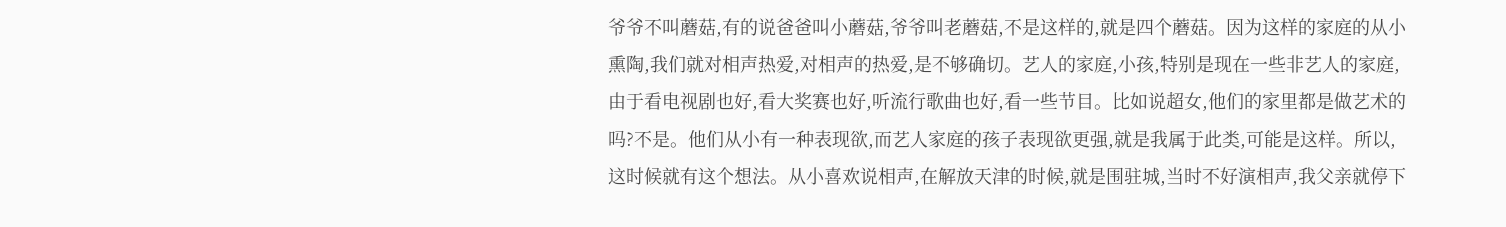爷爷不叫蘑菇,有的说爸爸叫小蘑菇,爷爷叫老蘑菇,不是这样的,就是四个蘑菇。因为这样的家庭的从小熏陶,我们就对相声热爱,对相声的热爱,是不够确切。艺人的家庭,小孩,特别是现在一些非艺人的家庭,由于看电视剧也好,看大奖赛也好,听流行歌曲也好,看一些节目。比如说超女,他们的家里都是做艺术的吗?不是。他们从小有一种表现欲,而艺人家庭的孩子表现欲更强,就是我属于此类,可能是这样。所以,这时候就有这个想法。从小喜欢说相声,在解放天津的时候,就是围驻城,当时不好演相声,我父亲就停下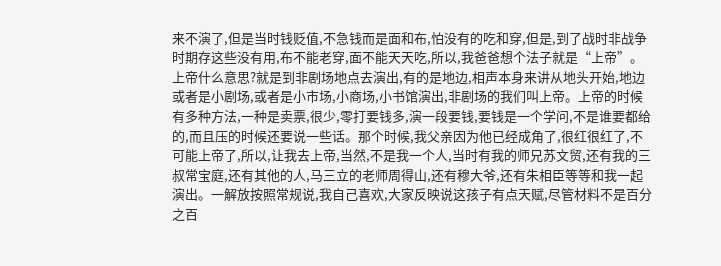来不演了,但是当时钱贬值,不急钱而是面和布,怕没有的吃和穿,但是,到了战时非战争时期存这些没有用,布不能老穿,面不能天天吃,所以,我爸爸想个法子就是“上帝”。上帝什么意思?就是到非剧场地点去演出,有的是地边,相声本身来讲从地头开始,地边或者是小剧场,或者是小市场,小商场,小书馆演出,非剧场的我们叫上帝。上帝的时候有多种方法,一种是卖票,很少,零打要钱多,演一段要钱,要钱是一个学问,不是谁要都给的,而且压的时候还要说一些话。那个时候,我父亲因为他已经成角了,很红很红了,不可能上帝了,所以,让我去上帝,当然,不是我一个人,当时有我的师兄苏文贸,还有我的三叔常宝庭,还有其他的人,马三立的老师周得山,还有穆大爷,还有朱相臣等等和我一起演出。一解放按照常规说,我自己喜欢,大家反映说这孩子有点天赋,尽管材料不是百分之百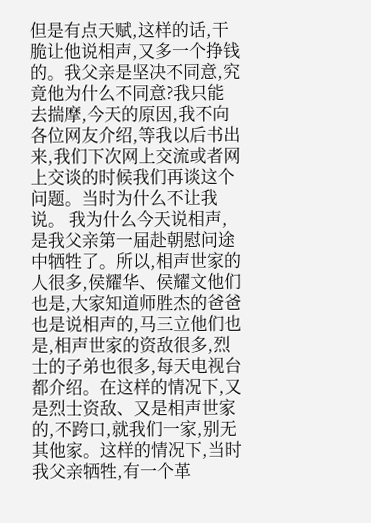但是有点天赋,这样的话,干脆让他说相声,又多一个挣钱的。我父亲是坚决不同意,究竟他为什么不同意?我只能去揣摩,今天的原因,我不向各位网友介绍,等我以后书出来,我们下次网上交流或者网上交谈的时候我们再谈这个问题。当时为什么不让我说。 我为什么今天说相声,是我父亲第一届赴朝慰问途中牺牲了。所以,相声世家的人很多,侯耀华、侯耀文他们也是,大家知道师胜杰的爸爸也是说相声的,马三立他们也是,相声世家的资敌很多,烈士的子弟也很多,每天电视台都介绍。在这样的情况下,又是烈士资敌、又是相声世家的,不跨口,就我们一家,别无其他家。这样的情况下,当时我父亲牺牲,有一个革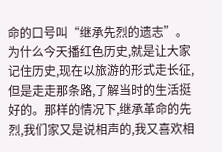命的口号叫“继承先烈的遗志”。为什么今天播红色历史,就是让大家记住历史,现在以旅游的形式走长征,但是走走那条路,了解当时的生活挺好的。那样的情况下,继承革命的先烈,我们家又是说相声的,我又喜欢相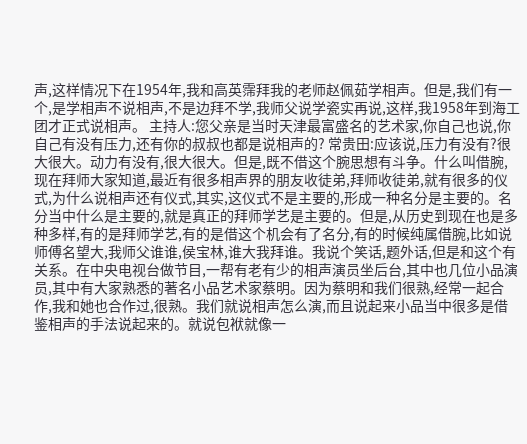声,这样情况下在1954年,我和高英霈拜我的老师赵佩茹学相声。但是,我们有一个,是学相声不说相声,不是边拜不学,我师父说学瓷实再说,这样,我1958年到海工团才正式说相声。 主持人:您父亲是当时天津最富盛名的艺术家,你自己也说,你自己有没有压力,还有你的叔叔也都是说相声的? 常贵田:应该说,压力有没有?很大很大。动力有没有,很大很大。但是,既不借这个腕思想有斗争。什么叫借腕,现在拜师大家知道,最近有很多相声界的朋友收徒弟,拜师收徒弟,就有很多的仪式,为什么说相声还有仪式,其实,这仪式不是主要的,形成一种名分是主要的。名分当中什么是主要的,就是真正的拜师学艺是主要的。但是,从历史到现在也是多种多样,有的是拜师学艺,有的是借这个机会有了名分,有的时候纯属借腕,比如说师傅名望大,我师父谁谁,侯宝林,谁大我拜谁。我说个笑话,题外话,但是和这个有关系。在中央电视台做节目,一帮有老有少的相声演员坐后台,其中也几位小品演员,其中有大家熟悉的著名小品艺术家蔡明。因为蔡明和我们很熟,经常一起合作,我和她也合作过,很熟。我们就说相声怎么演,而且说起来小品当中很多是借鉴相声的手法说起来的。就说包袱就像一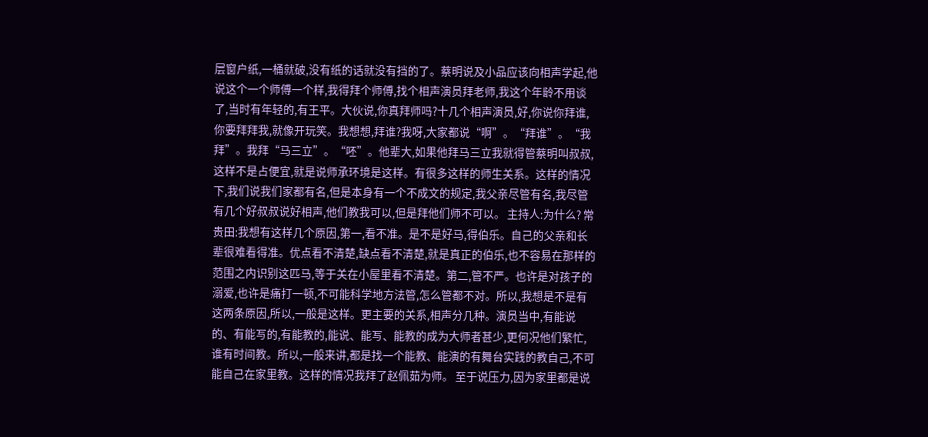层窗户纸,一桶就破,没有纸的话就没有挡的了。蔡明说及小品应该向相声学起,他说这个一个师傅一个样,我得拜个师傅,找个相声演员拜老师,我这个年龄不用谈了,当时有年轻的,有王平。大伙说,你真拜师吗?十几个相声演员,好,你说你拜谁,你要拜拜我,就像开玩笑。我想想,拜谁?我呀,大家都说“啊”。“拜谁”。“我拜”。我拜“马三立”。“呸”。他辈大,如果他拜马三立我就得管蔡明叫叔叔,这样不是占便宜,就是说师承环境是这样。有很多这样的师生关系。这样的情况下,我们说我们家都有名,但是本身有一个不成文的规定,我父亲尽管有名,我尽管有几个好叔叔说好相声,他们教我可以,但是拜他们师不可以。 主持人:为什么? 常贵田:我想有这样几个原因,第一,看不准。是不是好马,得伯乐。自己的父亲和长辈很难看得准。优点看不清楚,缺点看不清楚,就是真正的伯乐,也不容易在那样的范围之内识别这匹马,等于关在小屋里看不清楚。第二,管不严。也许是对孩子的溺爱,也许是痛打一顿,不可能科学地方法管,怎么管都不对。所以,我想是不是有这两条原因,所以,一般是这样。更主要的关系,相声分几种。演员当中,有能说的、有能写的,有能教的,能说、能写、能教的成为大师者甚少,更何况他们繁忙,谁有时间教。所以,一般来讲,都是找一个能教、能演的有舞台实践的教自己,不可能自己在家里教。这样的情况我拜了赵佩茹为师。 至于说压力,因为家里都是说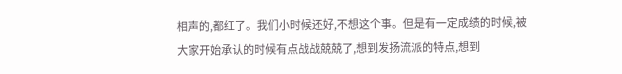相声的,都红了。我们小时候还好,不想这个事。但是有一定成绩的时候,被大家开始承认的时候有点战战兢兢了,想到发扬流派的特点,想到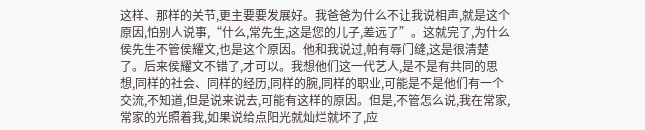这样、那样的关节,更主要要发展好。我爸爸为什么不让我说相声,就是这个原因,怕别人说事,“什么,常先生,这是您的儿子,差远了”。这就完了,为什么侯先生不管侯耀文,也是这个原因。他和我说过,帕有辱门缝,这是很清楚了。后来侯耀文不错了,才可以。我想他们这一代艺人,是不是有共同的思想,同样的社会、同样的经历,同样的腕,同样的职业,可能是不是他们有一个交流,不知道,但是说来说去,可能有这样的原因。但是,不管怎么说,我在常家,常家的光照着我,如果说给点阳光就灿烂就坏了,应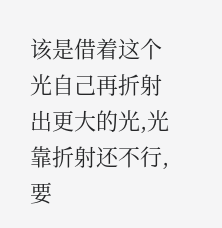该是借着这个光自己再折射出更大的光,光靠折射还不行,要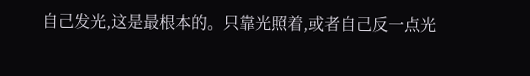自己发光,这是最根本的。只靠光照着,或者自己反一点光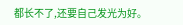都长不了,还要自己发光为好。